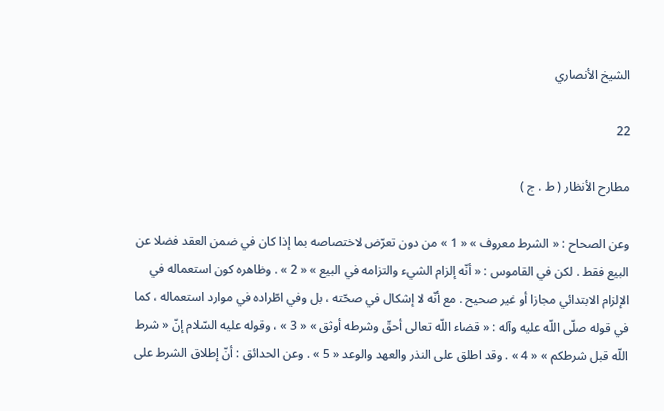الشيخ الأنصاري

22

مطارح الأنظار ( ط . ج )

وعن الصحاح : « الشرط معروف » « 1 » من دون تعرّض لاختصاصه بما إذا كان في ضمن العقد فضلا عن البيع فقط . لكن في القاموس : « أنّه إلزام الشيء والتزامه في البيع » « 2 » . وظاهره كون استعماله في الإلزام الابتدائي مجازا أو غير صحيح . مع أنّه لا إشكال في صحّته ، بل وفي اطّراده في موارد استعماله ، كما في قوله صلّى اللّه عليه وآله : « قضاء اللّه تعالى أحقّ وشرطه أوثق » « 3 » ، وقوله عليه السّلام إنّ « شرط اللّه قبل شرطكم » « 4 » . وقد اطلق على النذر والعهد والوعد « 5 » . وعن الحدائق : أنّ إطلاق الشرط على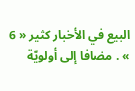البيع في الأخبار كثير « 6 » . مضافا إلى أولويّة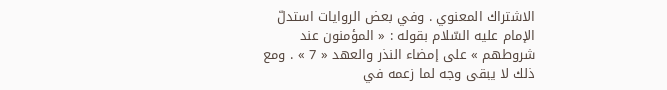الاشتراك المعنوي . وفي بعض الروايات استدلّ الإمام عليه السّلام بقوله : « المؤمنون عند شروطهم » على إمضاء النذر والعهد « 7 » . ومع ذلك لا يبقى وجه لما زعمه في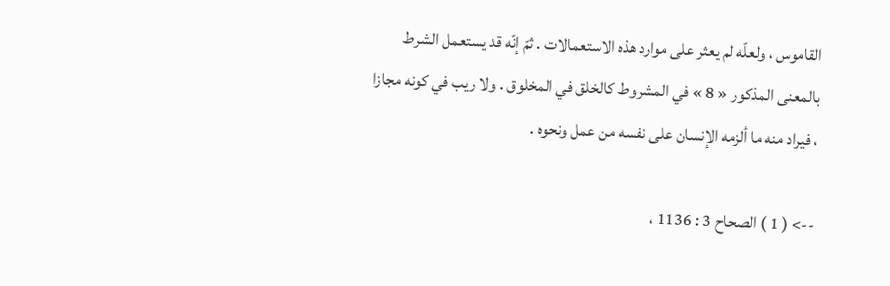القاموس ، ولعلّه لم يعثر على موارد هذه الاستعمالات . ثمّ إنّه قد يستعمل الشرط بالمعنى المذكور « 8 » في المشروط كالخلق في المخلوق . ولا ريب في كونه مجازا ، فيراد منه ما ألزمه الإنسان على نفسه من عمل ونحوه .

--> ( 1 ) الصحاح 3 : 1136 ،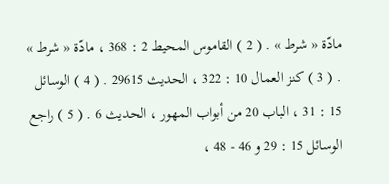مادّة « شرط » . ( 2 ) القاموس المحيط 2 : 368 ، مادّة « شرط » . ( 3 ) كنز العمال 10 : 322 ، الحديث 29615 . ( 4 ) الوسائل 15 : 31 ، الباب 20 من أبواب المهور ، الحديث 6 . ( 5 ) راجع الوسائل 15 : 29 و 46 - 48 ،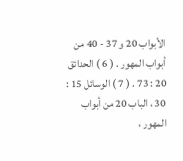الأبواب 20 و 37 - 40 من أبواب المهور . ( 6 ) الحدائق 20 : 73 . ( 7 ) الوسائل 15 : 30 ، الباب 20 من أبواب المهور ،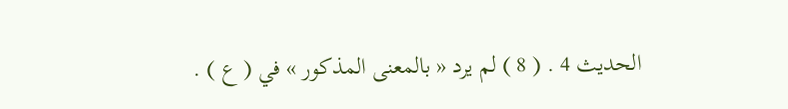الحديث 4 . ( 8 ) لم يرد « بالمعنى المذكور » في ( ع ) .